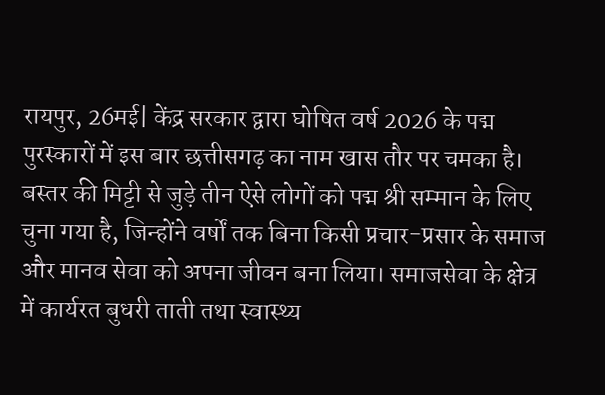रायपुर, 26मई| केंद्र सरकार द्वारा घोषित वर्ष 2026 के पद्म पुरस्कारों में इस बार छत्तीसगढ़ का नाम खास तौर पर चमका है। बस्तर की मिट्टी से जुड़े तीन ऐसे लोगों को पद्म श्री सम्मान के लिए चुना गया है, जिन्होंने वर्षों तक बिना किसी प्रचार-प्रसार के समाज और मानव सेवा को अपना जीवन बना लिया। समाजसेवा के क्षेत्र में कार्यरत बुधरी ताती तथा स्वास्थ्य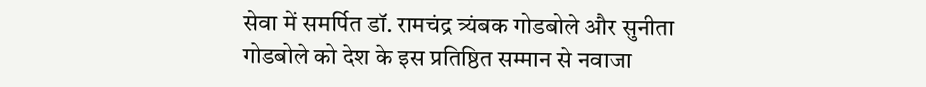सेवा में समर्पित डॉ. रामचंद्र त्र्यंबक गोडबोले और सुनीता गोडबोले को देश के इस प्रतिष्ठित सम्मान से नवाजा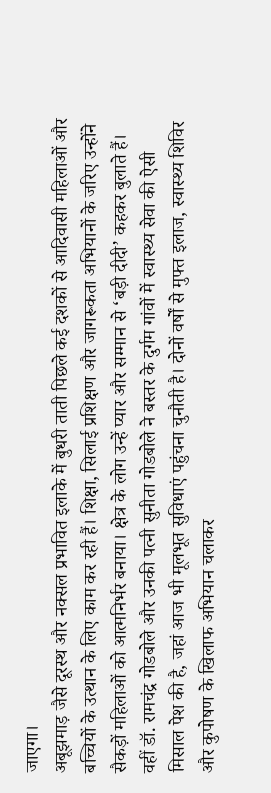जाएगा।
अबूझमाड़ जैसे दूरस्थ और नक्सल प्रभावित इलाके में बुधरी ताती पिछले कई दशकों से आदिवासी महिलाओं और बच्चियों के उत्थान के लिए काम कर रही हैं। शिक्षा, सिलाई प्रशिक्षण और जागरूकता अभियानों के जरिए उन्होंने सैकड़ों महिलाओं को आत्मनिर्भर बनाया। क्षेत्र के लोग उन्हें प्यार और सम्मान से ‘बड़ी दीदी’ कहकर बुलाते हैं।
वहीं डॉ. रामचंद्र गोडबोले और उनकी पत्नी सुनीता गोडबोले ने बस्तर के दुर्गम गांवों में स्वास्थ्य सेवा की ऐसी मिसाल पेश की है, जहां आज भी मूलभूत सुविधाएं पहुंचना चुनौती है। दोनों वर्षों से मुफ्त इलाज, स्वास्थ्य शिविर और कुपोषण के खिलाफ अभियान चलाकर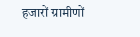हजारों ग्रामीणों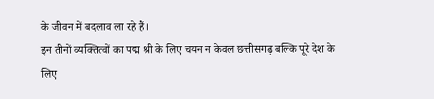के जीवन में बदलाव ला रहे हैं।
इन तीनों व्यक्तित्वों का पद्म श्री के लिए चयन न केवल छत्तीसगढ़ बल्कि पूरे देश के लिए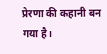प्रेरणा की कहानी बन गया है।